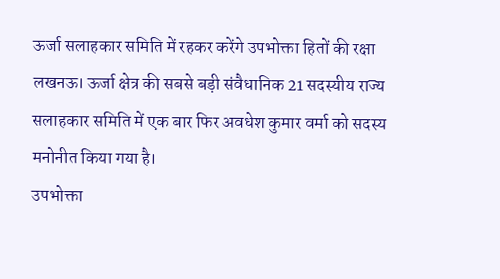ऊर्जा सलाहकार समिति में रहकर करेंगे उपभोक्ता हितों की रक्षा
लखनऊ। ऊर्जा क्षेत्र की सबसे बड़ी संवैधानिक 21 सदस्यीय राज्य सलाहकार समिति में एक बार फिर अवधेश कुमार वर्मा को सदस्य मनोनीत किया गया है।
उपभोक्ता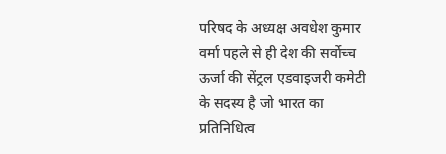परिषद के अध्यक्ष अवधेश कुमार वर्मा पहले से ही देश की सर्वोच्च ऊर्जा की सेंट्रल एडवाइजरी कमेटी के सदस्य है जो भारत का प्रतिनिधित्व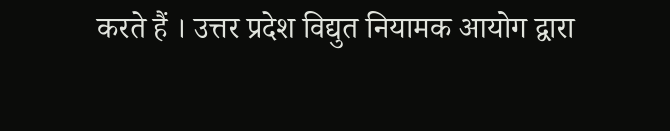करते हैं । उत्तर प्रदेश विद्युत नियामक आयोग द्वारा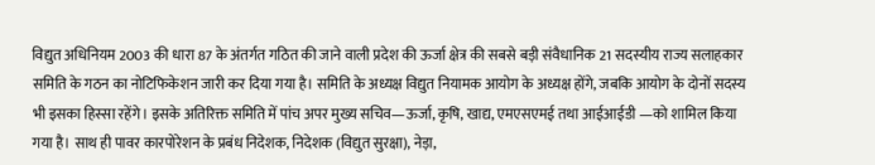विद्युत अधिनियम 2003 की धारा 87 के अंतर्गत गठित की जाने वाली प्रदेश की ऊर्जा क्षेत्र की सबसे बड़ी संवैधानिक 21 सदस्यीय राज्य सलाहकार समिति के गठन का नोटिफिकेशन जारी कर दिया गया है। समिति के अध्यक्ष विद्युत नियामक आयोग के अध्यक्ष होंगे, जबकि आयोग के दोनों सदस्य भी इसका हिस्सा रहेंगे। इसके अतिरिक्त समिति में पांच अपर मुख्य सचिव—ऊर्जा, कृषि, खाद्य, एमएसएमई तथा आईआईडी —को शामिल किया गया है। साथ ही पावर कारपोरेशन के प्रबंध निदेशक, निदेशक (विद्युत सुरक्षा), नेड़ा,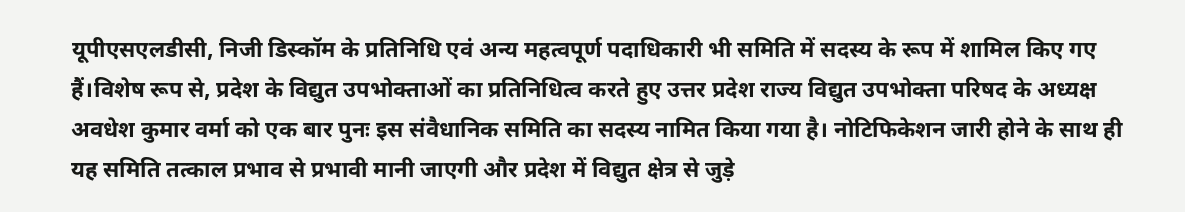यूपीएसएलडीसी, निजी डिस्कॉम के प्रतिनिधि एवं अन्य महत्वपूर्ण पदाधिकारी भी समिति में सदस्य के रूप में शामिल किए गए हैं।विशेष रूप से, प्रदेश के विद्युत उपभोक्ताओं का प्रतिनिधित्व करते हुए उत्तर प्रदेश राज्य विद्युत उपभोक्ता परिषद के अध्यक्ष अवधेश कुमार वर्मा को एक बार पुनः इस संवैधानिक समिति का सदस्य नामित किया गया है। नोटिफिकेशन जारी होने के साथ ही यह समिति तत्काल प्रभाव से प्रभावी मानी जाएगी और प्रदेश में विद्युत क्षेत्र से जुड़े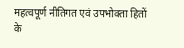महत्वपूर्ण नीतिगत एवं उपभोक्ता हितों के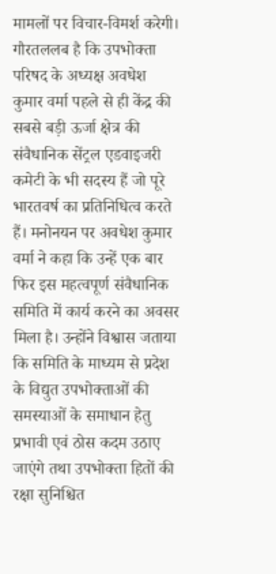मामलों पर विचार-विमर्श करेगी।
गौरतललब है कि उपभोक्ता परिषद के अध्यक्ष अवधेश कुमार वर्मा पहले से ही केंद्र की सबसे बड़ी ऊर्जा क्षेत्र की संवैधानिक सेंट्रल एडवाइजरी कमेटी के भी सदस्य हैं जो पूरे भारतवर्ष का प्रतिनिधित्व करते हैं। मनोनयन पर अवधेश कुमार वर्मा ने कहा कि उन्हें एक बार फिर इस महत्वपूर्ण संवैधानिक समिति में कार्य करने का अवसर मिला है। उन्होंने विश्वास जताया कि समिति के माध्यम से प्रदेश के विद्युत उपभोक्ताओं की समस्याओं के समाधान हेतु प्रभावी एवं ठोस कदम उठाए जाएंगे तथा उपभोक्ता हितों की रक्षा सुनिश्चित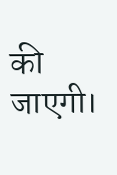की जाएगी।